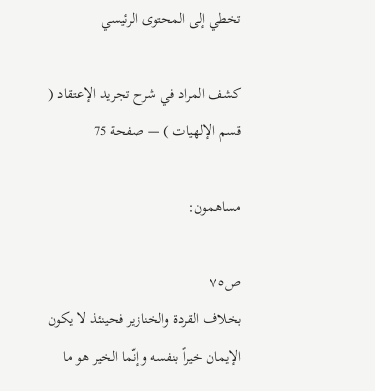تخطي إلى المحتوى الرئيسي

كشف المراد في شرح تجريد الإعتقاد ( قسم الإلهيات ) — صفحة 75

مساهمون:

ص٧٥
بخلاف القردة والخنازير فحينئذ لا يكون الإيمان خيراً بنفسه وإنّما الخير هو ما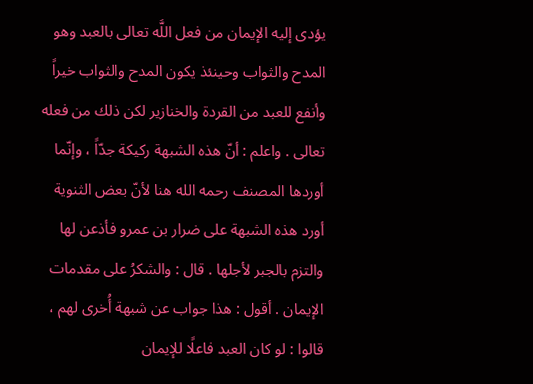يؤدى إليه الإيمان من فعل اللَّه تعالى بالعبد وهو المدح والثواب وحينئذ يكون المدح والثواب خيراً وأنفع للعبد من القردة والخنازير لكن ذلك من فعله تعالى . واعلم : أنّ هذه الشبهة ركيكة جدّاً ، وإنّما أوردها المصنف رحمه الله هنا لأنّ بعض الثنوية أورد هذه الشبهة على ضرار بن عمرو فأذعن لها والتزم بالجبر لأجلها . قال : والشكرُ على مقدمات الإيمان . أقول : هذا جواب عن شبهة أُخرى لهم ، قالوا : لو كان العبد فاعلًا للإيمان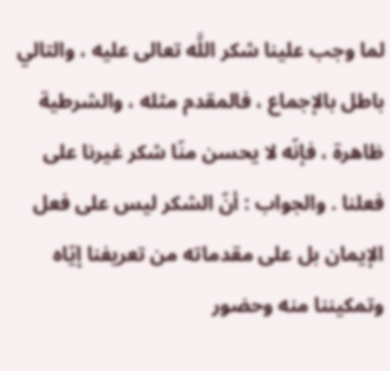لما وجب علينا شكر اللَّه تعالى عليه ، والتالي باطل بالإجماع ، فالمقدم مثله ، والشرطية ظاهرة ، فإنّه لا يحسن منّا شكر غيرنا على فعلنا . والجواب : أنّ الشكر ليس على فعل الإيمان بل على مقدماته من تعريفنا إيّاه وتمكيننا منه وحضور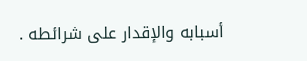أسبابه والإقدار على شرائطه .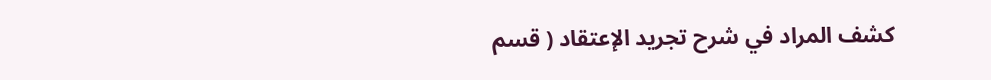كشف المراد في شرح تجريد الإعتقاد ( قسم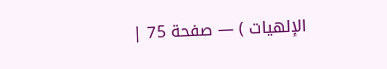الإلهيات ) — صفحة 75 |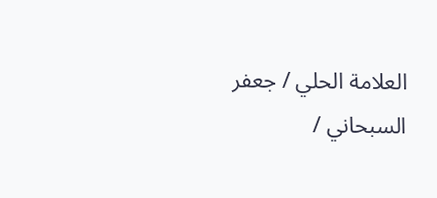العلامة الحلي / جعفر السبحاني /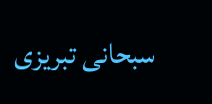سبحانى تبريزى